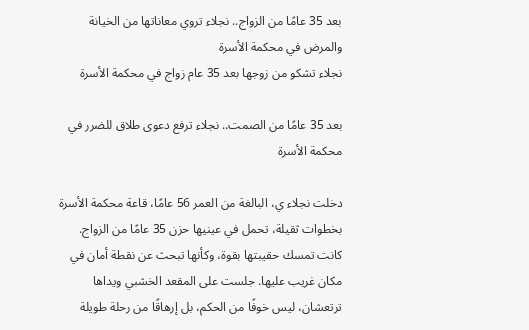بعد 35 عامًا من الزواج.. نجلاء تروي معاناتها من الخيانة والمرض في محكمة الأسرة
نجلاء تشكو من زوجها بعد 35 عام زواج في محكمة الأسرة

بعد 35 عامًا من الصمت.. نجلاء ترفع دعوى طلاق للضرر في محكمة الأسرة

دخلت نجلاء ي، البالغة من العمر 56 عامًا، قاعة محكمة الأسرة بخطوات ثقيلة، تحمل في عينيها حزن 35 عامًا من الزواج. كانت تمسك حقيبتها بقوة، وكأنها تبحث عن نقطة أمان في مكان غريب عليها. جلست على المقعد الخشبي ويداها ترتعشان، ليس خوفًا من الحكم، بل إرهاقًا من رحلة طويلة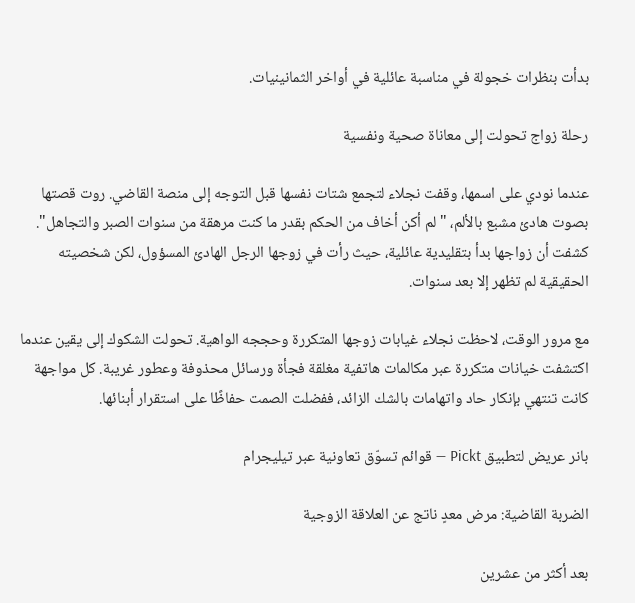بدأت بنظرات خجولة في مناسبة عائلية في أواخر الثمانينيات.

رحلة زواج تحولت إلى معاناة صحية ونفسية

عندما نودي على اسمها، وقفت نجلاء لتجمع شتات نفسها قبل التوجه إلى منصة القاضي. روت قصتها بصوت هادئ مشبع بالألم، "لم أكن أخاف من الحكم بقدر ما كنت مرهقة من سنوات الصبر والتجاهل". كشفت أن زواجها بدأ بتقليدية عائلية، حيث رأت في زوجها الرجل الهادئ المسؤول، لكن شخصيته الحقيقية لم تظهر إلا بعد سنوات.

مع مرور الوقت، لاحظت نجلاء غيابات زوجها المتكررة وحججه الواهية. تحولت الشكوك إلى يقين عندما اكتشفت خيانات متكررة عبر مكالمات هاتفية مغلقة فجأة ورسائل محذوفة وعطور غريبة. كل مواجهة كانت تنتهي بإنكار حاد واتهامات بالشك الزائد، ففضلت الصمت حفاظًا على استقرار أبنائها.

بانر عريض لتطبيق Pickt — قوائم تسوّق تعاونية عبر تيليجرام

الضربة القاضية: مرض معدٍ ناتج عن العلاقة الزوجية

بعد أكثر من عشرين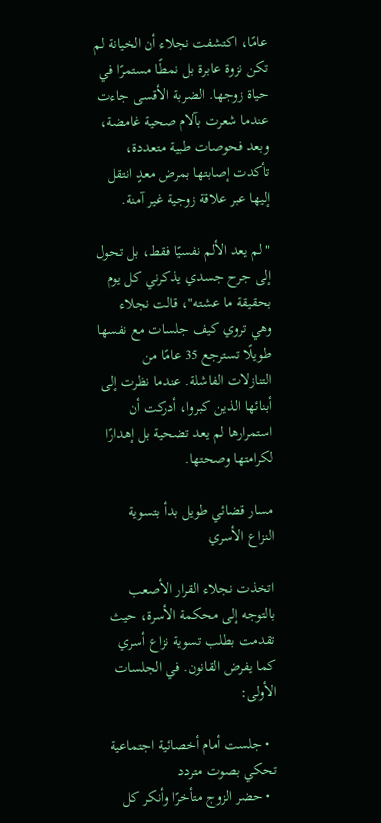عامًا، اكتشفت نجلاء أن الخيانة لم تكن نزوة عابرة بل نمطًا مستمرًا في حياة زوجها. الضربة الأقسى جاءت عندما شعرت بآلام صحية غامضة، وبعد فحوصات طبية متعددة، تأكدت إصابتها بمرض معدٍ انتقل إليها عبر علاقة زوجية غير آمنة.

"لم يعد الألم نفسيًا فقط، بل تحول إلى جرح جسدي يذكرني كل يوم بحقيقة ما عشته"، قالت نجلاء وهي تروي كيف جلسات مع نفسها طويلًا تسترجع 35 عامًا من التنازلات الفاشلة. عندما نظرت إلى أبنائها الذين كبروا، أدركت أن استمرارها لم يعد تضحية بل إهدارًا لكرامتها وصحتها.

مسار قضائي طويل بدأ بتسوية النزاع الأسري

اتخذت نجلاء القرار الأصعب بالتوجه إلى محكمة الأسرة، حيث تقدمت بطلب تسوية نزاع أسري كما يفرض القانون. في الجلسات الأولى:

  • جلست أمام أخصائية اجتماعية تحكي بصوت متردد
  • حضر الزوج متأخرًا وأنكر كل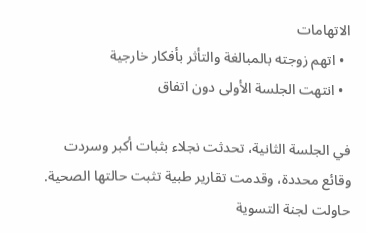الاتهامات
  • اتهم زوجته بالمبالغة والتأثر بأفكار خارجية
  • انتهت الجلسة الأولى دون اتفاق

في الجلسة الثانية، تحدثت نجلاء بثبات أكبر وسردت وقائع محددة، وقدمت تقارير طبية تثبت حالتها الصحية. حاولت لجنة التسوية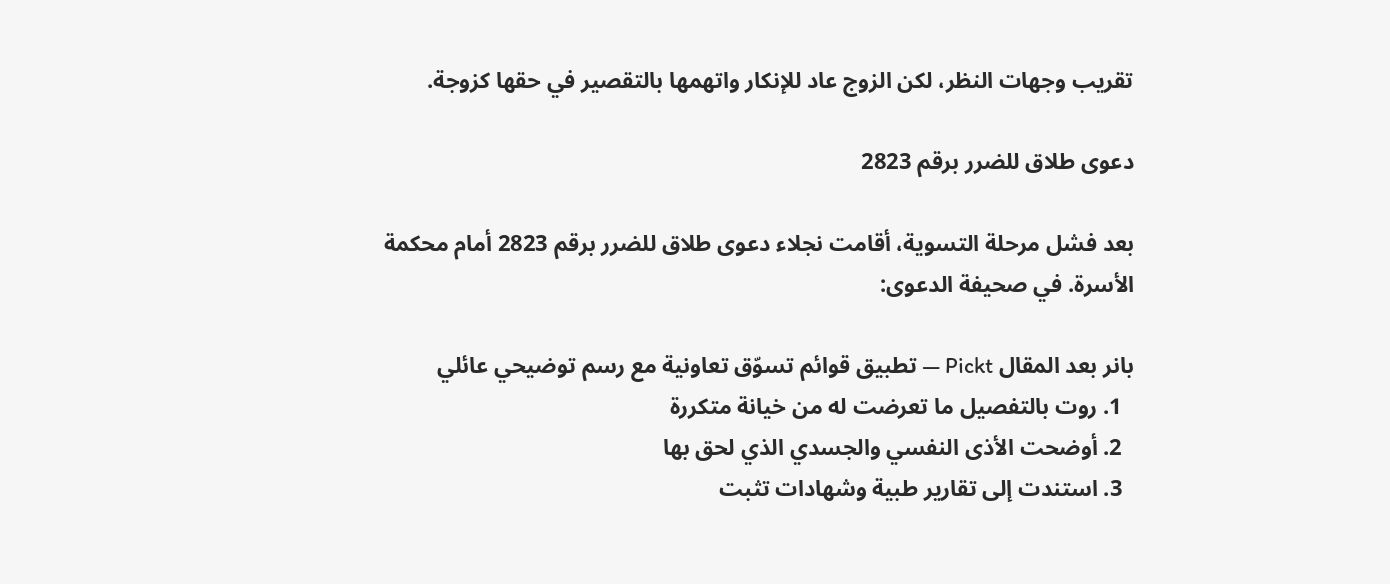تقريب وجهات النظر، لكن الزوج عاد للإنكار واتهمها بالتقصير في حقها كزوجة.

دعوى طلاق للضرر برقم 2823

بعد فشل مرحلة التسوية، أقامت نجلاء دعوى طلاق للضرر برقم 2823 أمام محكمة الأسرة. في صحيفة الدعوى:

بانر بعد المقال Pickt — تطبيق قوائم تسوّق تعاونية مع رسم توضيحي عائلي
  1. روت بالتفصيل ما تعرضت له من خيانة متكررة
  2. أوضحت الأذى النفسي والجسدي الذي لحق بها
  3. استندت إلى تقارير طبية وشهادات تثبت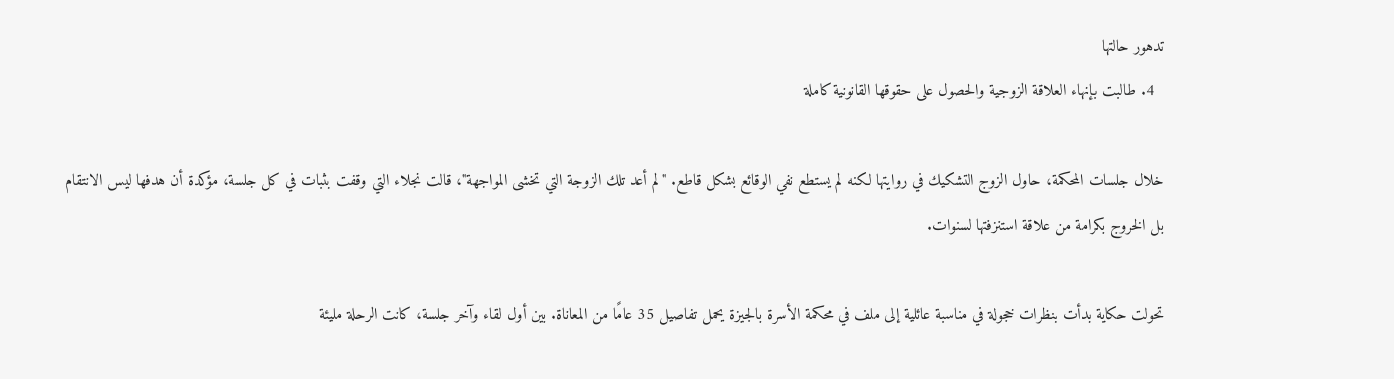تدهور حالتها
  4. طالبت بإنهاء العلاقة الزوجية والحصول على حقوقها القانونية كاملة

خلال جلسات المحكمة، حاول الزوج التشكيك في روايتها لكنه لم يستطع نفي الوقائع بشكل قاطع. "لم أعد تلك الزوجة التي تخشى المواجهة"، قالت نجلاء التي وقفت بثبات في كل جلسة، مؤكدة أن هدفها ليس الانتقام بل الخروج بكرامة من علاقة استنزفتها لسنوات.

تحولت حكاية بدأت بنظرات خجولة في مناسبة عائلية إلى ملف في محكمة الأسرة بالجيزة يحمل تفاصيل 35 عامًا من المعاناة. بين أول لقاء وآخر جلسة، كانت الرحلة مليئة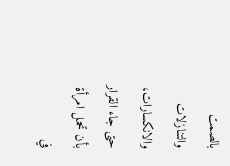بالصمت والتنازلات والانكسارات، حتى جاء القرار بأن تحمل امرأة في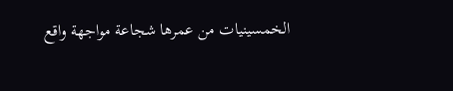الخمسينيات من عمرها شجاعة مواجهة واقع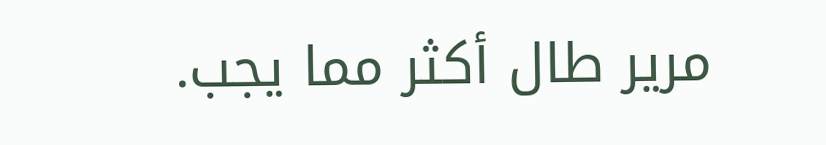مرير طال أكثر مما يجب.